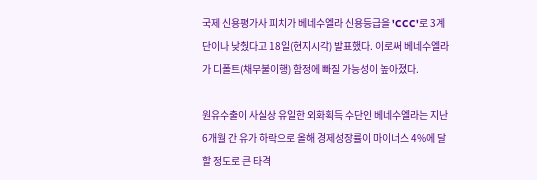국제 신용평가사 피치가 베네수엘라 신용등급을 'CCC'로 3계단이나 낮췄다고 18일(현지시각) 발표했다. 이로써 베네수엘라가 디폴트(채무불이행) 함정에 빠질 가능성이 높아졌다.

원유수출이 사실상 유일한 외화획득 수단인 베네수엘라는 지난 6개월 간 유가 하락으로 올해 경제성장률이 마이너스 4%에 달할 정도로 큰 타격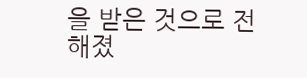을 받은 것으로 전해졌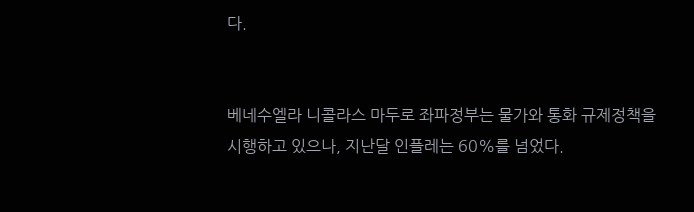다.


베네수엘라 니콜라스 마두로 좌파정부는 물가와 통화 규제정책을 시행하고 있으나, 지난달 인플레는 60%를 넘었다.